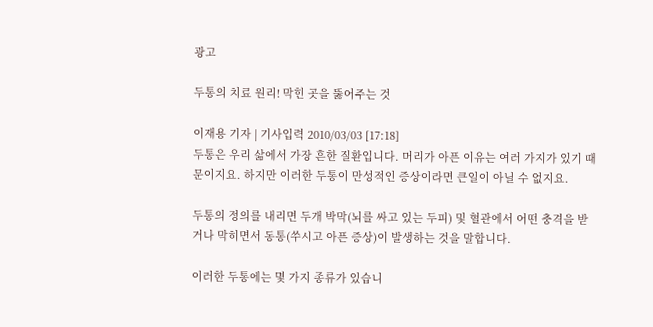광고

두통의 치료 원리! 막힌 곳을 뚫어주는 것

이재용 기자 | 기사입력 2010/03/03 [17:18]
두통은 우리 삶에서 가장 흔한 질환입니다. 머리가 아픈 이유는 여러 가지가 있기 때문이지요. 하지만 이러한 두통이 만성적인 증상이라면 큰일이 아닐 수 없지요.

두통의 정의를 내리면 두개 박막(뇌를 싸고 있는 두피) 및 혈관에서 어떤 충격을 받거나 막히면서 동통(쑤시고 아픈 증상)이 발생하는 것을 말합니다.

이러한 두통에는 몇 가지 종류가 있습니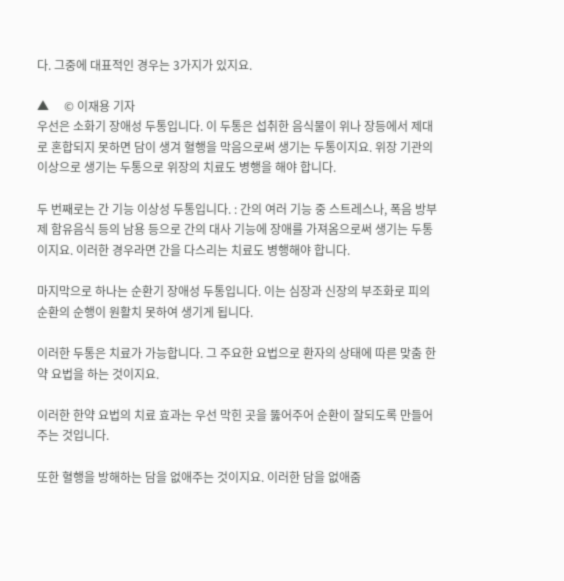다. 그중에 대표적인 경우는 3가지가 있지요.

▲     © 이재용 기자
우선은 소화기 장애성 두통입니다. 이 두통은 섭취한 음식물이 위나 장등에서 제대로 혼합되지 못하면 담이 생겨 혈행을 막음으로써 생기는 두통이지요. 위장 기관의 이상으로 생기는 두통으로 위장의 치료도 병행을 해야 합니다.

두 번째로는 간 기능 이상성 두통입니다. : 간의 여러 기능 중 스트레스나, 폭음 방부제 함유음식 등의 남용 등으로 간의 대사 기능에 장애를 가져옴으로써 생기는 두통이지요. 이러한 경우라면 간을 다스리는 치료도 병행해야 합니다.

마지막으로 하나는 순환기 장애성 두통입니다. 이는 심장과 신장의 부조화로 피의 순환의 순행이 원활치 못하여 생기게 됩니다.

이러한 두통은 치료가 가능합니다. 그 주요한 요법으로 환자의 상태에 따른 맞춤 한약 요법을 하는 것이지요.

이러한 한약 요법의 치료 효과는 우선 막힌 곳을 뚫어주어 순환이 잘되도록 만들어주는 것입니다.

또한 혈행을 방해하는 담을 없애주는 것이지요. 이러한 담을 없애줌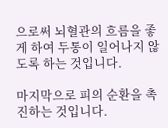으로써 뇌혈관의 흐름을 좋게 하여 두통이 일어나지 않도록 하는 것입니다.

마지막으로 피의 순환을 촉진하는 것입니다.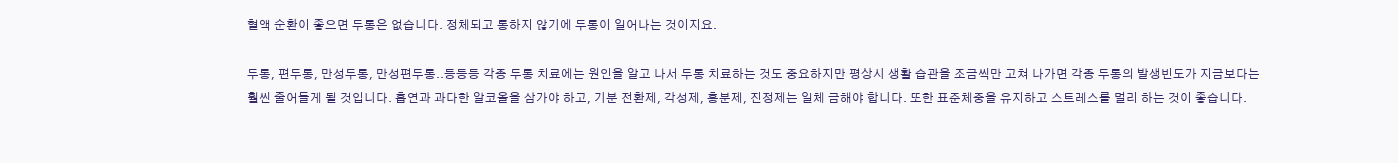혈액 순환이 좋으면 두통은 없습니다. 정체되고 통하지 않기에 두통이 일어나는 것이지요.

두통, 편두통, 만성두통, 만성편두통..등등등 각종 두통 치료에는 원인을 알고 나서 두통 치료하는 것도 중요하지만 평상시 생활 습관을 조금씩만 고쳐 나가면 각종 두통의 발생빈도가 지금보다는 훨씬 줄어들게 될 것입니다. 흡연과 과다한 알코올을 삼가야 하고, 기분 전환제, 각성제, 흥분제, 진정제는 일체 금해야 합니다. 또한 표준체중을 유지하고 스트레스를 멀리 하는 것이 좋습니다.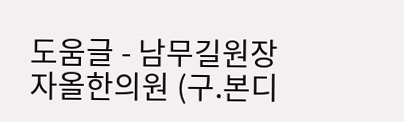도움글 - 남무길원장 자올한의원 (구.본디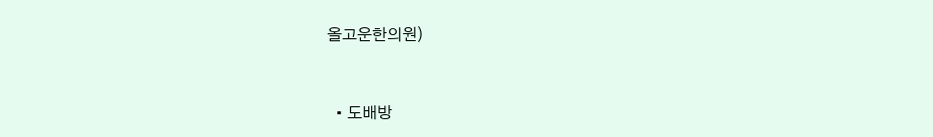올고운한의원)


  • 도배방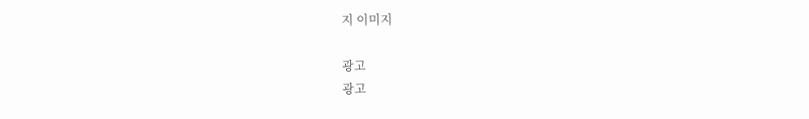지 이미지

광고
광고